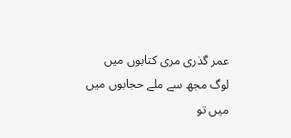عمر گذری مری کتابوں میں
لوگ مجھ سے ملے حجابوں میں
میں تو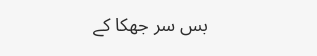بس سر جھکا کے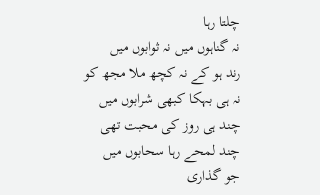چلتا رہا
نہ گناہوں میں نہ ثوابوں میں
رند ہو کے نہ کچھ ملا مجھ کو
نہ ہی بہکا کبھی شرابوں میں
چند ہی روز کی محبت تھی
چند لمحے رہا سحابوں میں
جو گذاری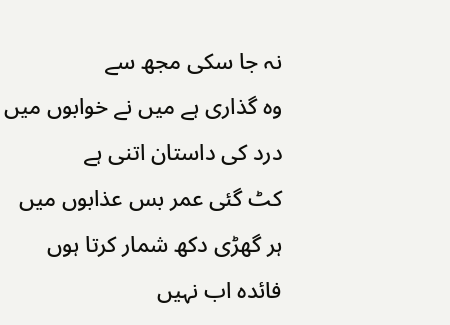نہ جا سکی مجھ سے
وہ گذاری ہے میں نے خوابوں میں
درد کی داستان اتنی ہے
کٹ گئی عمر بس عذابوں میں
ہر گھڑی دکھ شمار کرتا ہوں
فائدہ اب نہیں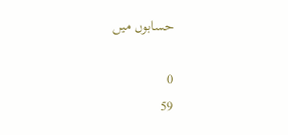حسابوں میں

0
59